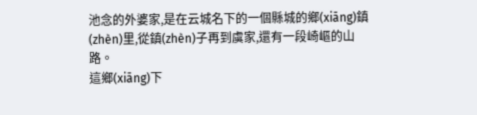池念的外婆家,是在云城名下的一個縣城的鄉(xiāng)鎮(zhèn)里,從鎮(zhèn)子再到虞家,還有一段崎嶇的山路。
這鄉(xiāng)下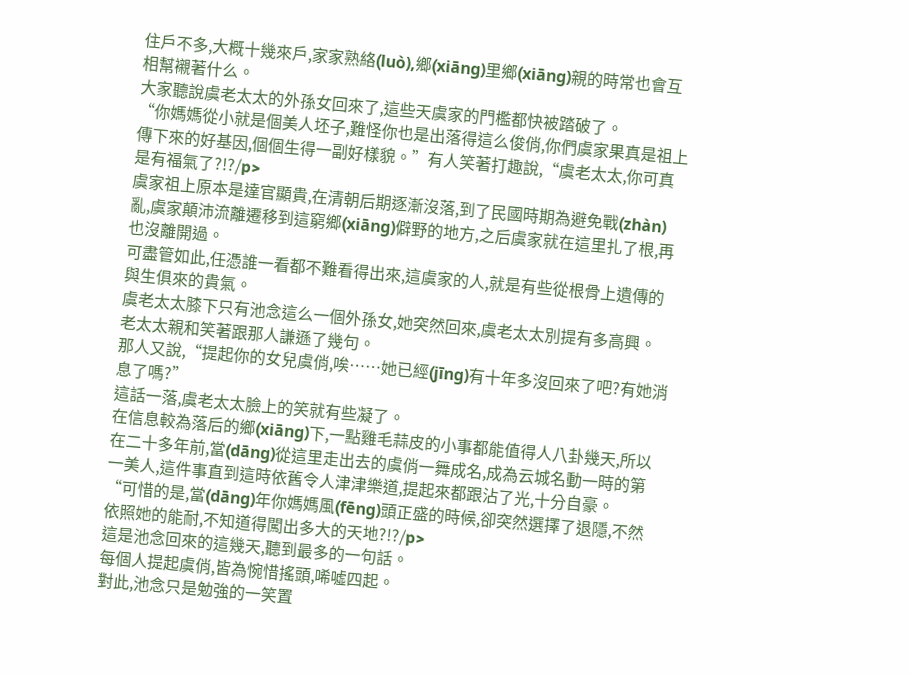住戶不多,大概十幾來戶,家家熟絡(luò),鄉(xiāng)里鄉(xiāng)親的時常也會互相幫襯著什么。
大家聽說虞老太太的外孫女回來了,這些天虞家的門檻都快被踏破了。
“你媽媽從小就是個美人坯子,難怪你也是出落得這么俊俏,你們虞家果真是祖上傳下來的好基因,個個生得一副好樣貌。”有人笑著打趣說,“虞老太太,你可真是有福氣了?!?/p>
虞家祖上原本是達官顯貴,在清朝后期逐漸沒落,到了民國時期為避免戰(zhàn)亂,虞家顛沛流離遷移到這窮鄉(xiāng)僻野的地方,之后虞家就在這里扎了根,再也沒離開過。
可盡管如此,任憑誰一看都不難看得出來,這虞家的人,就是有些從根骨上遺傳的與生俱來的貴氣。
虞老太太膝下只有池念這么一個外孫女,她突然回來,虞老太太別提有多高興。
老太太親和笑著跟那人謙遜了幾句。
那人又說,“提起你的女兒虞俏,唉……她已經(jīng)有十年多沒回來了吧?有她消息了嗎?”
這話一落,虞老太太臉上的笑就有些凝了。
在信息較為落后的鄉(xiāng)下,一點雞毛蒜皮的小事都能值得人八卦幾天,所以在二十多年前,當(dāng)從這里走出去的虞俏一舞成名,成為云城名動一時的第一美人,這件事直到這時依舊令人津津樂道,提起來都跟沾了光,十分自豪。
“可惜的是,當(dāng)年你媽媽風(fēng)頭正盛的時候,卻突然選擇了退隱,不然依照她的能耐,不知道得闖出多大的天地?!?/p>
這是池念回來的這幾天,聽到最多的一句話。
每個人提起虞俏,皆為惋惜搖頭,唏噓四起。
對此,池念只是勉強的一笑置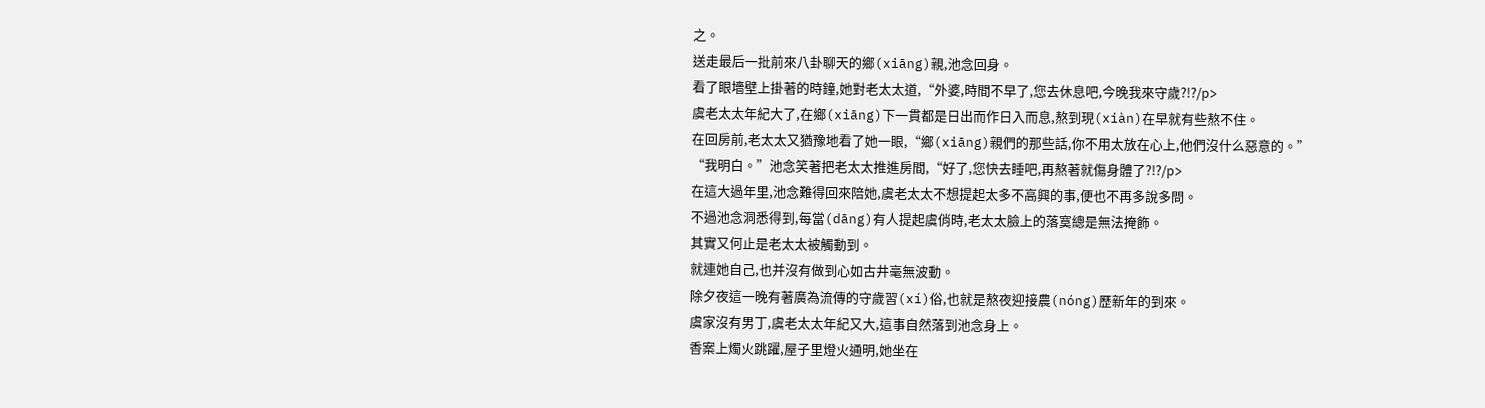之。
送走最后一批前來八卦聊天的鄉(xiāng)親,池念回身。
看了眼墻壁上掛著的時鐘,她對老太太道,“外婆,時間不早了,您去休息吧,今晚我來守歲?!?/p>
虞老太太年紀大了,在鄉(xiāng)下一貫都是日出而作日入而息,熬到現(xiàn)在早就有些熬不住。
在回房前,老太太又猶豫地看了她一眼,“鄉(xiāng)親們的那些話,你不用太放在心上,他們沒什么惡意的。”
“我明白。”池念笑著把老太太推進房間,“好了,您快去睡吧,再熬著就傷身體了?!?/p>
在這大過年里,池念難得回來陪她,虞老太太不想提起太多不高興的事,便也不再多說多問。
不過池念洞悉得到,每當(dāng)有人提起虞俏時,老太太臉上的落寞總是無法掩飾。
其實又何止是老太太被觸動到。
就連她自己,也并沒有做到心如古井毫無波動。
除夕夜這一晚有著廣為流傳的守歲習(xí)俗,也就是熬夜迎接農(nóng)歷新年的到來。
虞家沒有男丁,虞老太太年紀又大,這事自然落到池念身上。
香案上燭火跳躍,屋子里燈火通明,她坐在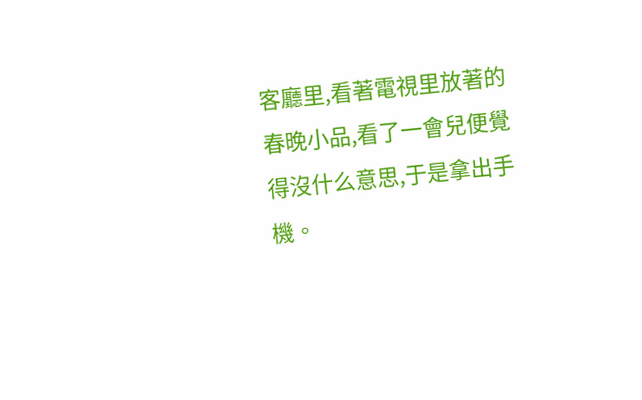客廳里,看著電視里放著的春晚小品,看了一會兒便覺得沒什么意思,于是拿出手機。